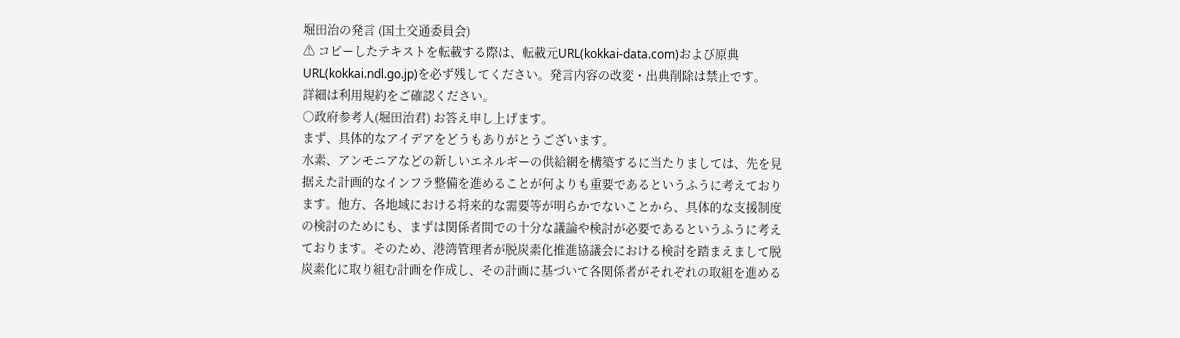堀田治の発言 (国土交通委員会)
⚠ コピーしたテキストを転載する際は、転載元URL(kokkai-data.com)および原典URL(kokkai.ndl.go.jp)を必ず残してください。発言内容の改変・出典削除は禁止です。
詳細は利用規約をご確認ください。
○政府参考人(堀田治君) お答え申し上げます。
まず、具体的なアイデアをどうもありがとうございます。
水素、アンモニアなどの新しいエネルギーの供給網を構築するに当たりましては、先を見据えた計画的なインフラ整備を進めることが何よりも重要であるというふうに考えております。他方、各地域における将来的な需要等が明らかでないことから、具体的な支援制度の検討のためにも、まずは関係者間での十分な議論や検討が必要であるというふうに考えております。そのため、港湾管理者が脱炭素化推進協議会における検討を踏まえまして脱炭素化に取り組む計画を作成し、その計画に基づいて各関係者がそれぞれの取組を進める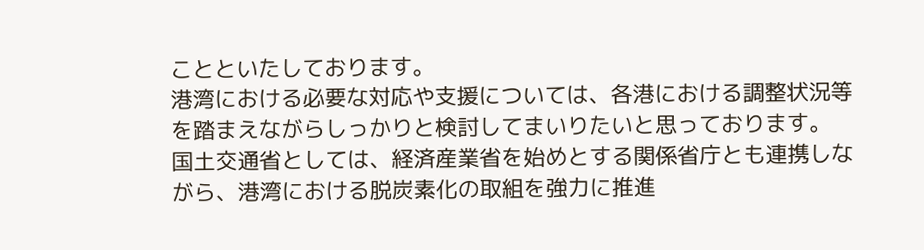ことといたしております。
港湾における必要な対応や支援については、各港における調整状況等を踏まえながらしっかりと検討してまいりたいと思っております。
国土交通省としては、経済産業省を始めとする関係省庁とも連携しながら、港湾における脱炭素化の取組を強力に推進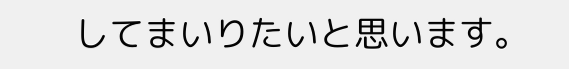してまいりたいと思います。